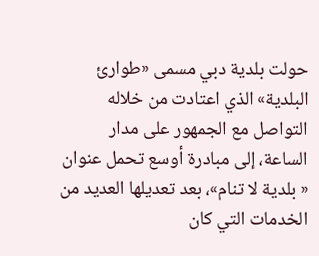حولت بلدية دبي مسمى «طوارئ البلدية» الذي اعتادت من خلاله التواصل مع الجمهور على مدار الساعة، إلى مبادرة أوسع تحمل عنوان « بلدية لا تنام»، بعد تعديلها العديد من الخدمات التي كان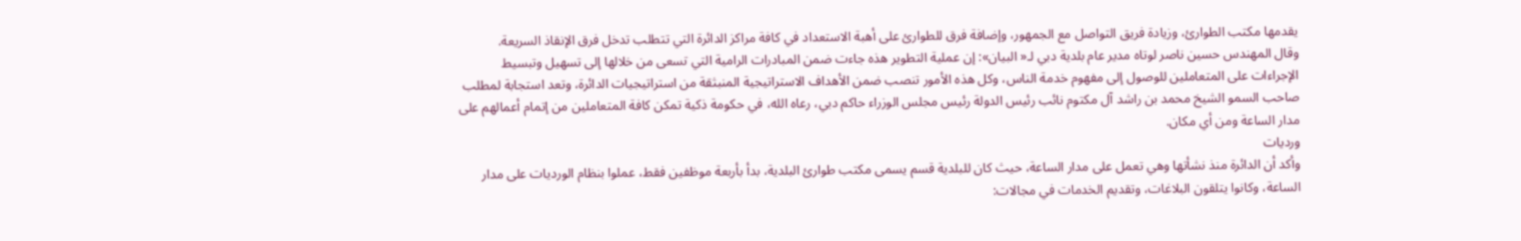يقدمها مكتب الطوارئ، وزيادة فريق التواصل مع الجمهور، وإضافة فرق للطوارئ على أهبة الاستعداد في كافة مراكز الدائرة التي تتطلب تدخل فرق الإنقاذ السريعة.
وقال المهندس حسين ناصر لوتاه مدير عام بلدية دبي لـ« البيان»: إن عملية التطوير هذه جاءت ضمن المبادرات الرامية التي تسعى من خلالها إلى تسهيل وتبسيط الإجراءات على المتعاملين للوصول إلى مفهوم خدمة الناس، وكل هذه الأمور تنصب ضمن الأهداف الاستراتيجية المنبثقة من استراتيجيات الدائرة، وتعد استجابة لمطلب صاحب السمو الشيخ محمد بن راشد آل مكتوم نائب رئيس الدولة رئيس مجلس الوزراء حاكم دبي، رعاه الله، في حكومة ذكية تمكن كافة المتعاملين من إتمام أعمالهم على مدار الساعة ومن أي مكان.
ورديات
وأكد أن الدائرة منذ نشأتها وهي تعمل على مدار الساعة، حيث كان للبلدية قسم يسمى مكتب طوارئ البلدية، بدأ بأربعة موظفين فقط، عملوا بنظام الورديات على مدار الساعة، وكانوا يتلقون البلاغات، وتقديم الخدمات في مجالات: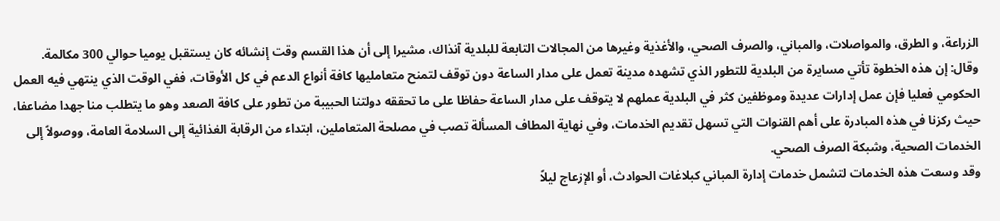الزراعة، و الطرق، والمواصلات، والمباني، والصرف الصحي، والأغذية وغيرها من المجالات التابعة للبلدية آنذاك، مشيرا إلى أن هذا القسم وقت إنشائه كان يستقبل يوميا حوالي 300 مكالمة.
وقال: إن هذه الخطوة تأتي مسايرة من البلدية للتطور الذي تشهده مدينة تعمل على مدار الساعة دون توقف لتمنح متعامليها كافة أنواع الدعم في كل الأوقات، ففي الوقت الذي ينتهي فيه العمل الحكومي فعليا فإن عمل إدارات عديدة وموظفين كثر في البلدية عملهم لا يتوقف على مدار الساعة حفاظا على ما تحققه دولتنا الحبيبة من تطور على كافة الصعد وهو ما يتطلب منا جهدا مضاعفا، حيث ركزنا في هذه المبادرة على أهم القنوات التي تسهل تقديم الخدمات، وفي نهاية المطاف المسألة تصب في مصلحة المتعاملين، ابتداء من الرقابة الغذائية إلى السلامة العامة، ووصولاً إلى الخدمات الصحية، وشبكة الصرف الصحي.
وقد وسعت هذه الخدمات لتشمل خدمات إدارة المباني كبلاغات الحوادث، أو الإزعاج ليلاً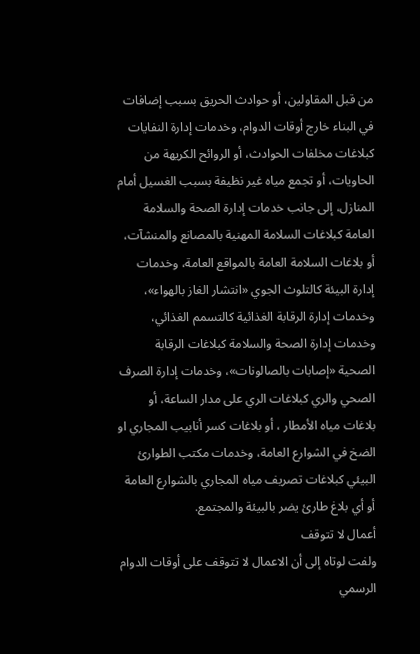من قبل المقاولين، أو حوادث الحريق بسبب إضافات في البناء خارج أوقات الدوام، وخدمات إدارة النفايات كبلاغات مخلفات الحوادث، أو الروائح الكريهة من الحاويات، أو تجمع مياه غير نظيفة بسبب الغسيل أمام المنازل، إلى جانب خدمات إدارة الصحة والسلامة العامة كبلاغات السلامة المهنية بالمصانع والمنشآت، أو بلاغات السلامة العامة بالمواقع العامة، وخدمات إدارة البيئة كالتلوث الجوي «انتشار الغاز بالهواء»، وخدمات إدارة الرقابة الغذائية كالتسمم الغذائي، وخدمات إدارة الصحة والسلامة كبلاغات الرقابة الصحية «إصابات بالصالونات»، وخدمات إدارة الصرف الصحي والري كبلاغات الري على مدار الساعة، أو بلاغات مياه الأمطار ، أو بلاغات كسر أنابيب المجاري او الضخ في الشوارع العامة، وخدمات مكتب الطوارئ البيئي كبلاغات تصريف مياه المجاري بالشوارع العامة أو أي بلاغ طارئ يضر بالبيئة والمجتمع.
أعمال لا تتوقف
ولفت لوتاه إلى أن الاعمال لا تتوقف على أوقات الدوام الرسمي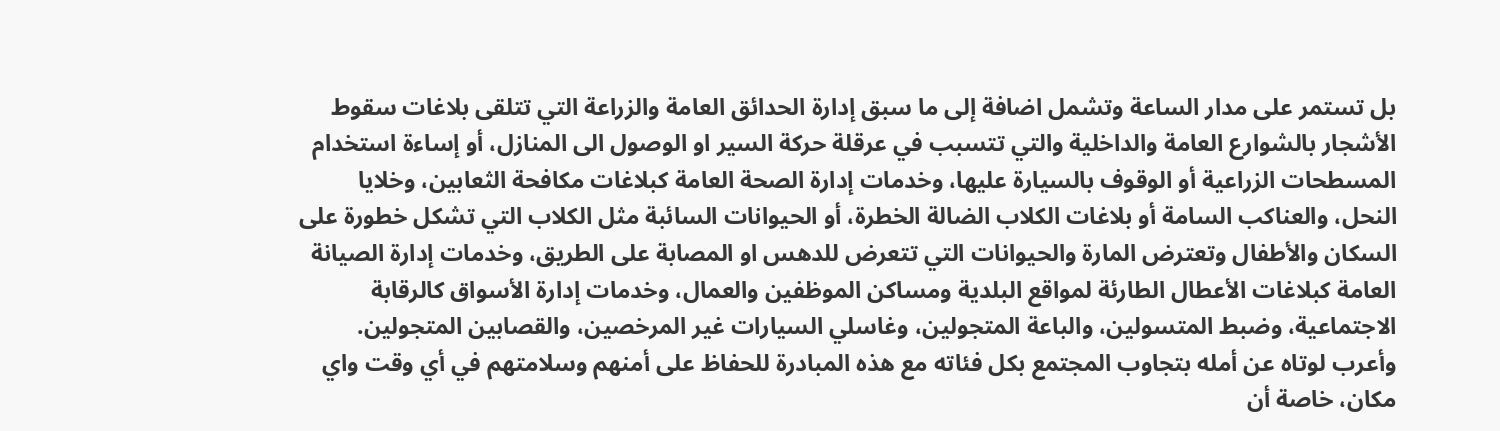بل تستمر على مدار الساعة وتشمل اضافة إلى ما سبق إدارة الحدائق العامة والزراعة التي تتلقى بلاغات سقوط الأشجار بالشوارع العامة والداخلية والتي تتسبب في عرقلة حركة السير او الوصول الى المنازل، أو إساءة استخدام المسطحات الزراعية أو الوقوف بالسيارة عليها، وخدمات إدارة الصحة العامة كبلاغات مكافحة الثعابين، وخلايا النحل، والعناكب السامة أو بلاغات الكلاب الضالة الخطرة، أو الحيوانات السائبة مثل الكلاب التي تشكل خطورة على السكان والأطفال وتعترض المارة والحيوانات التي تتعرض للدهس او المصابة على الطريق، وخدمات إدارة الصيانة العامة كبلاغات الأعطال الطارئة لمواقع البلدية ومساكن الموظفين والعمال، وخدمات إدارة الأسواق كالرقابة الاجتماعية، وضبط المتسولين، والباعة المتجولين، وغاسلي السيارات غير المرخصين، والقصابين المتجولين.
وأعرب لوتاه عن أمله بتجاوب المجتمع بكل فئاته مع هذه المبادرة للحفاظ على أمنهم وسلامتهم في أي وقت واي مكان، خاصة أن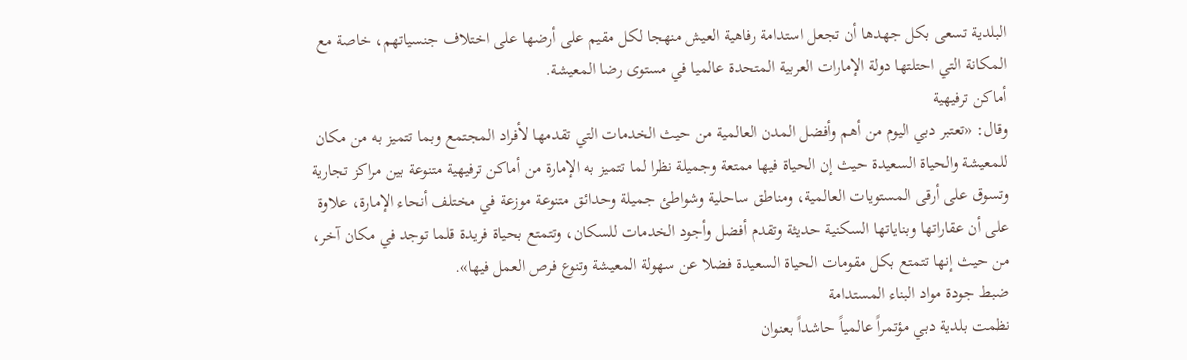البلدية تسعى بكل جهدها أن تجعل استدامة رفاهية العيش منهجا لكل مقيم على أرضها على اختلاف جنسياتهم، خاصة مع المكانة التي احتلتها دولة الإمارات العربية المتحدة عالميا في مستوى رضا المعيشة.
أماكن ترفيهية
وقال: «تعتبر دبي اليوم من أهم وأفضل المدن العالمية من حيث الخدمات التي تقدمها لأفراد المجتمع وبما تتميز به من مكان للمعيشة والحياة السعيدة حيث إن الحياة فيها ممتعة وجميلة نظرا لما تتميز به الإمارة من أماكن ترفيهية متنوعة بين مراكز تجارية وتسوق على أرقى المستويات العالمية، ومناطق ساحلية وشواطئ جميلة وحدائق متنوعة موزعة في مختلف أنحاء الإمارة، علاوة على أن عقاراتها وبناياتها السكنية حديثة وتقدم أفضل وأجود الخدمات للسكان، وتتمتع بحياة فريدة قلما توجد في مكان آخر، من حيث إنها تتمتع بكل مقومات الحياة السعيدة فضلا عن سهولة المعيشة وتنوع فرص العمل فيها».
ضبط جودة مواد البناء المستدامة
نظمت بلدية دبي مؤتمراً عالمياً حاشداً بعنوان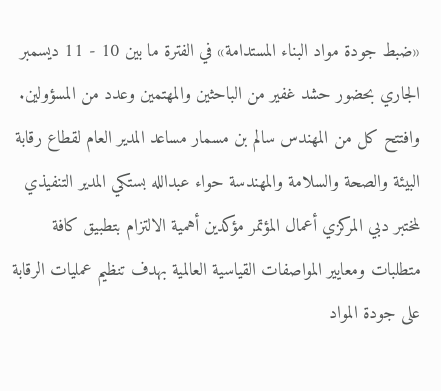«ضبط جودة مواد البناء المستدامة» في الفترة ما بين 10 - 11 ديسمبر الجاري بحضور حشد غفير من الباحثين والمهتمين وعدد من المسؤولين. وافتتح كل من المهندس سالم بن مسمار مساعد المدير العام لقطاع رقابة البيئة والصحة والسلامة والمهندسة حواء عبدالله بستكي المدير التنفيذي لمختبر دبي المركزي أعمال المؤتمر مؤكدين أهمية الالتزام بتطبيق كافة متطلبات ومعايير المواصفات القياسية العالمية بهدف تنظيم عمليات الرقابة على جودة المواد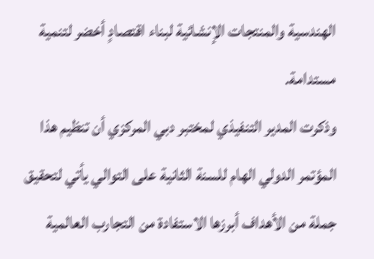الهندسية والمنتجات الإنشائية لبناء اقتصادٍ أخضر لتنمية مستدامة.
وذكرت المدير التنفيذي لمختبر دبي المركزي أن تنظيم هذا المؤتمر الدولي الهام للسنة الثانية على التوالي يأتي لتحقيق جملة من الأهداف أبرزها الاستفادة من التجارب العالمية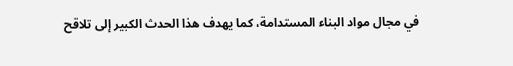في مجال مواد البناء المستدامة، كما يهدف هذا الحدث الكبير إلى تلاقح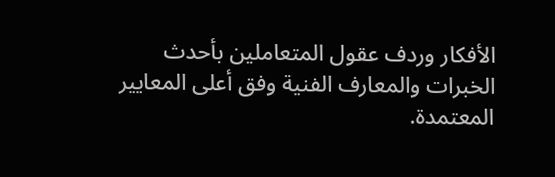الأفكار وردف عقول المتعاملين بأحدث الخبرات والمعارف الفنية وفق أعلى المعايير المعتمدة.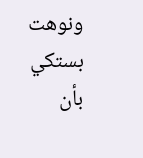ونوهت بستكي بأن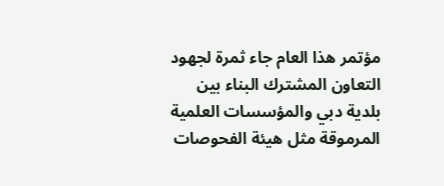مؤتمر هذا العام جاء ثمرة لجهود التعاون المشترك البناء بين بلدية دبي والمؤسسات العلمية المرموقة مثل هيئة الفحوصات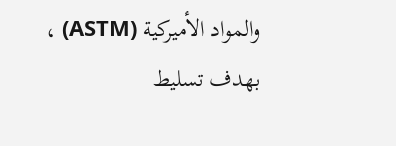والمواد الأميركية (ASTM) ، بهدف تسليط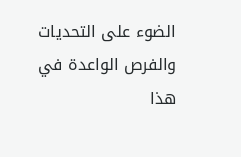الضوء على التحديات والفرص الواعدة في هذا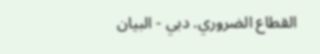القطاع الضروري. دبي - البيان